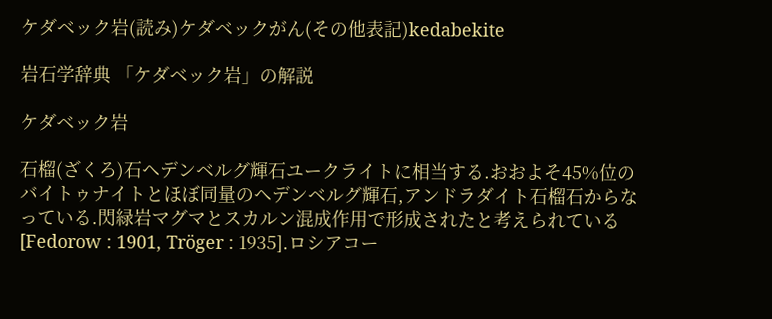ケダベック岩(読み)ケダベックがん(その他表記)kedabekite

岩石学辞典 「ケダベック岩」の解説

ケダベック岩

石榴(ざくろ)石ヘデンベルグ輝石ユークライトに相当する.おおよそ45%位のバイトゥナイトとほぼ同量のヘデンベルグ輝石,アンドラダイト石榴石からなっている.閃緑岩マグマとスカルン混成作用で形成されたと考えられている[Fedorow : 1901, Tröger : 1935].ロシアコー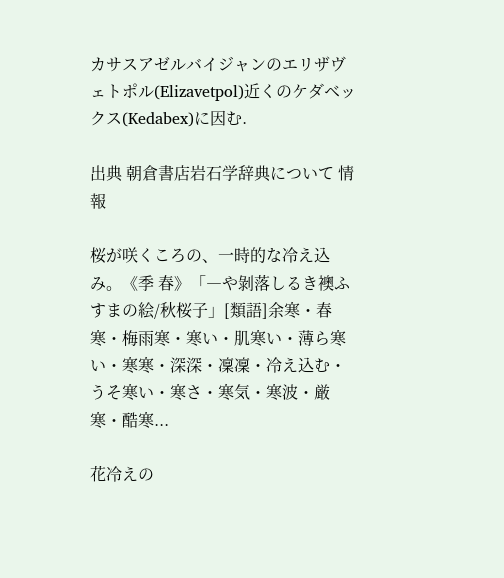カサスアゼルバイジャンのエリザヴェトポル(Elizavetpol)近くのケダベックス(Kedabex)に因む.

出典 朝倉書店岩石学辞典について 情報

桜が咲くころの、一時的な冷え込み。《季 春》「―や剝落しるき襖ふすまの絵/秋桜子」[類語]余寒・春寒・梅雨寒・寒い・肌寒い・薄ら寒い・寒寒・深深・凜凜・冷え込む・うそ寒い・寒さ・寒気・寒波・厳寒・酷寒...

花冷えの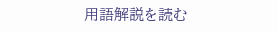用語解説を読む